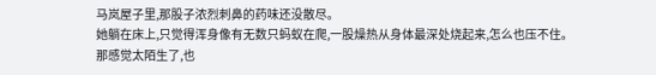马岚屋子里,那股子浓烈刺鼻的药味还没散尽。
她躺在床上,只觉得浑身像有无数只蚂蚁在爬,一股燥热从身体最深处烧起来,怎么也压不住。
那感觉太陌生了,也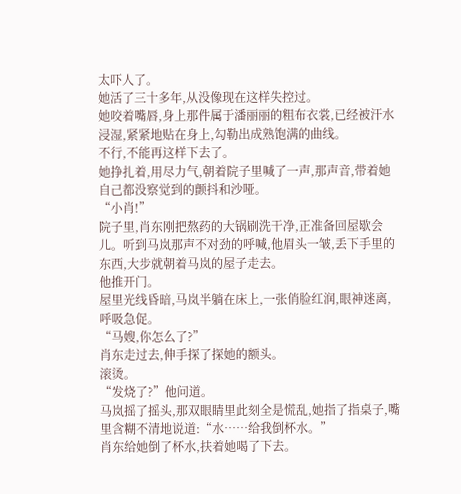太吓人了。
她活了三十多年,从没像现在这样失控过。
她咬着嘴唇,身上那件属于潘丽丽的粗布衣裳,已经被汗水浸湿,紧紧地贴在身上,勾勒出成熟饱满的曲线。
不行,不能再这样下去了。
她挣扎着,用尽力气,朝着院子里喊了一声,那声音,带着她自己都没察觉到的颤抖和沙哑。
“小肖!”
院子里,肖东刚把熬药的大锅刷洗干净,正准备回屋歇会儿。听到马岚那声不对劲的呼喊,他眉头一皱,丢下手里的东西,大步就朝着马岚的屋子走去。
他推开门。
屋里光线昏暗,马岚半躺在床上,一张俏脸红润,眼神迷离,呼吸急促。
“马嫂,你怎么了?”
肖东走过去,伸手探了探她的额头。
滚烫。
“发烧了?”他问道。
马岚摇了摇头,那双眼睛里此刻全是慌乱,她指了指桌子,嘴里含糊不清地说道:“水……给我倒杯水。”
肖东给她倒了杯水,扶着她喝了下去。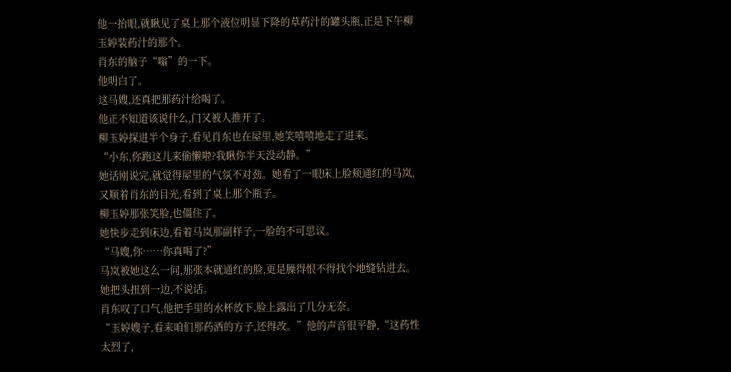他一抬眼,就瞅见了桌上那个液位明显下降的草药汁的罐头瓶,正是下午柳玉婷装药汁的那个。
肖东的脑子“嗡”的一下。
他明白了。
这马嫂,还真把那药汁给喝了。
他正不知道该说什么,门又被人推开了。
柳玉婷探进半个身子,看见肖东也在屋里,她笑嘻嘻地走了进来。
“小东,你跑这儿来偷懒啦?我瞅你半天没动静。”
她话刚说完,就觉得屋里的气氛不对劲。她看了一眼床上脸颊通红的马岚,又顺着肖东的目光,看到了桌上那个瓶子。
柳玉婷那张笑脸,也僵住了。
她快步走到床边,看着马岚那副样子,一脸的不可思议。
“马嫂,你……你真喝了?”
马岚被她这么一问,那张本就通红的脸,更是臊得恨不得找个地缝钻进去。她把头扭到一边,不说话。
肖东叹了口气,他把手里的水杯放下,脸上露出了几分无奈。
“玉婷嫂子,看来咱们那药酒的方子,还得改。”他的声音很平静,“这药性太烈了,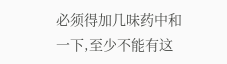必须得加几味药中和一下,至少不能有这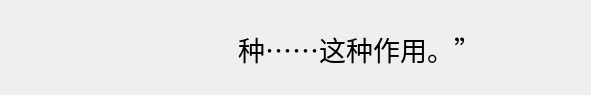种……这种作用。”